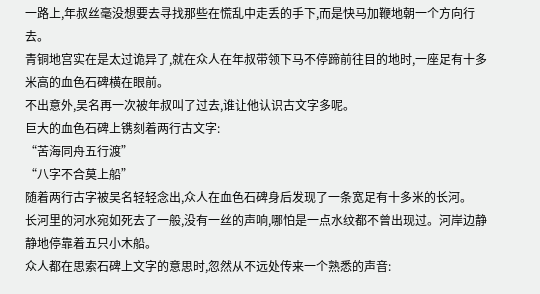一路上,年叔丝毫没想要去寻找那些在慌乱中走丢的手下,而是快马加鞭地朝一个方向行去。
青铜地宫实在是太过诡异了,就在众人在年叔带领下马不停蹄前往目的地时,一座足有十多米高的血色石碑横在眼前。
不出意外,吴名再一次被年叔叫了过去,谁让他认识古文字多呢。
巨大的血色石碑上镌刻着两行古文字:
“苦海同舟五行渡”
“八字不合莫上船”
随着两行古字被吴名轻轻念出,众人在血色石碑身后发现了一条宽足有十多米的长河。
长河里的河水宛如死去了一般,没有一丝的声响,哪怕是一点水纹都不曾出现过。河岸边静静地停靠着五只小木船。
众人都在思索石碑上文字的意思时,忽然从不远处传来一个熟悉的声音: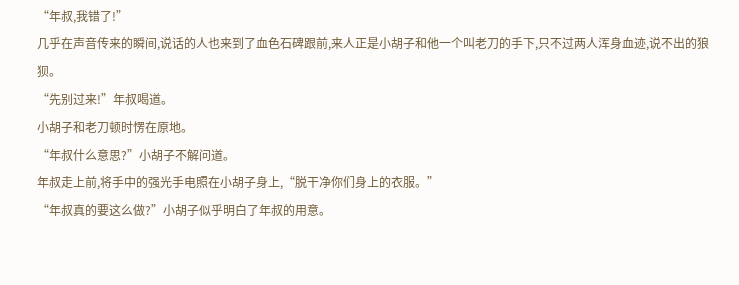“年叔,我错了!”
几乎在声音传来的瞬间,说话的人也来到了血色石碑跟前,来人正是小胡子和他一个叫老刀的手下,只不过两人浑身血迹,说不出的狼狈。
“先别过来!”年叔喝道。
小胡子和老刀顿时愣在原地。
“年叔什么意思?”小胡子不解问道。
年叔走上前,将手中的强光手电照在小胡子身上,“脱干净你们身上的衣服。”
“年叔真的要这么做?”小胡子似乎明白了年叔的用意。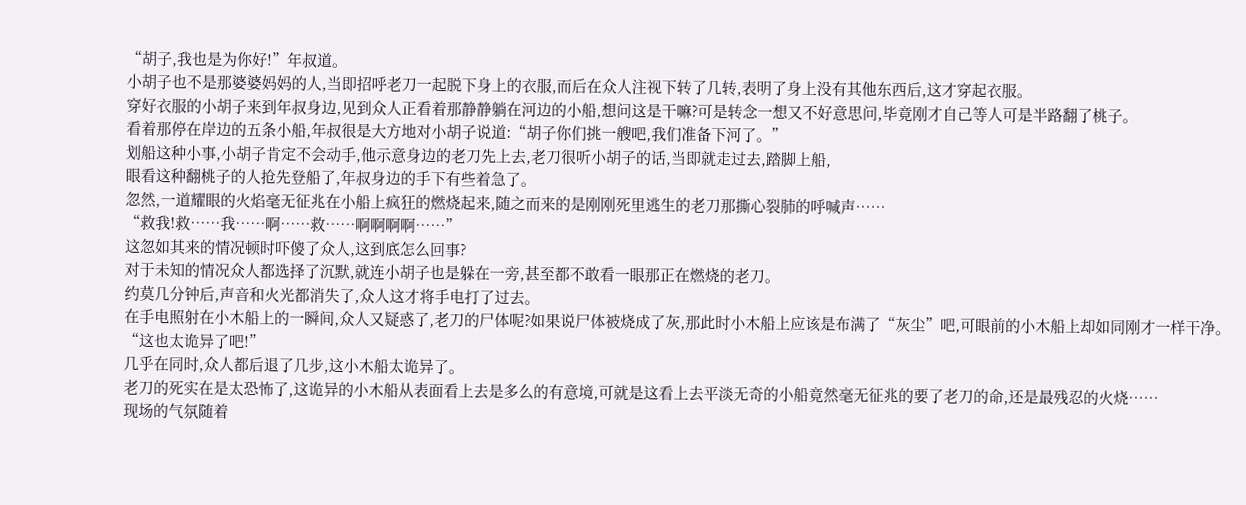“胡子,我也是为你好!”年叔道。
小胡子也不是那婆婆妈妈的人,当即招呼老刀一起脱下身上的衣服,而后在众人注视下转了几转,表明了身上没有其他东西后,这才穿起衣服。
穿好衣服的小胡子来到年叔身边,见到众人正看着那静静躺在河边的小船,想问这是干嘛?可是转念一想又不好意思问,毕竟刚才自己等人可是半路翻了桃子。
看着那停在岸边的五条小船,年叔很是大方地对小胡子说道:“胡子你们挑一艘吧,我们准备下河了。”
划船这种小事,小胡子肯定不会动手,他示意身边的老刀先上去,老刀很听小胡子的话,当即就走过去,踏脚上船,
眼看这种翻桃子的人抢先登船了,年叔身边的手下有些着急了。
忽然,一道耀眼的火焰毫无征兆在小船上疯狂的燃烧起来,随之而来的是刚刚死里逃生的老刀那撕心裂肺的呼喊声……
“救我!救……我……啊……救……啊啊啊啊……”
这忽如其来的情况顿时吓傻了众人,这到底怎么回事?
对于未知的情况众人都选择了沉默,就连小胡子也是躲在一旁,甚至都不敢看一眼那正在燃烧的老刀。
约莫几分钟后,声音和火光都消失了,众人这才将手电打了过去。
在手电照射在小木船上的一瞬间,众人又疑惑了,老刀的尸体呢?如果说尸体被烧成了灰,那此时小木船上应该是布满了“灰尘”吧,可眼前的小木船上却如同刚才一样干净。
“这也太诡异了吧!”
几乎在同时,众人都后退了几步,这小木船太诡异了。
老刀的死实在是太恐怖了,这诡异的小木船从表面看上去是多么的有意境,可就是这看上去平淡无奇的小船竟然毫无征兆的要了老刀的命,还是最残忍的火烧……
现场的气氛随着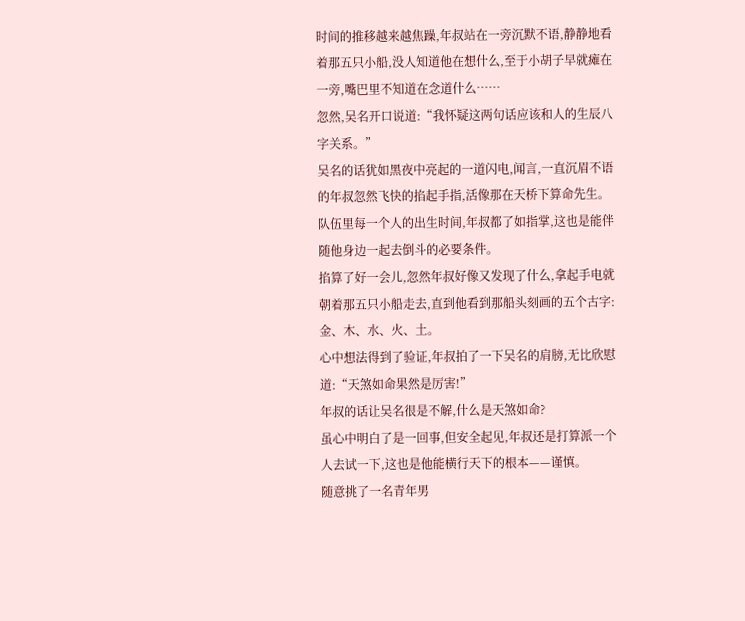时间的推移越来越焦躁,年叔站在一旁沉默不语,静静地看着那五只小船,没人知道他在想什么,至于小胡子早就瘫在一旁,嘴巴里不知道在念道什么……
忽然,吴名开口说道:“我怀疑这两句话应该和人的生辰八字关系。”
吴名的话犹如黑夜中亮起的一道闪电,闻言,一直沉眉不语的年叔忽然飞快的掐起手指,活像那在天桥下算命先生。
队伍里每一个人的出生时间,年叔都了如指掌,这也是能伴随他身边一起去倒斗的必要条件。
掐算了好一会儿,忽然年叔好像又发现了什么,拿起手电就朝着那五只小船走去,直到他看到那船头刻画的五个古字:金、木、水、火、土。
心中想法得到了验证,年叔拍了一下吴名的肩膀,无比欣慰道:“天煞如命果然是厉害!”
年叔的话让吴名很是不解,什么是天煞如命?
虽心中明白了是一回事,但安全起见,年叔还是打算派一个人去试一下,这也是他能横行天下的根本——谨慎。
随意挑了一名青年男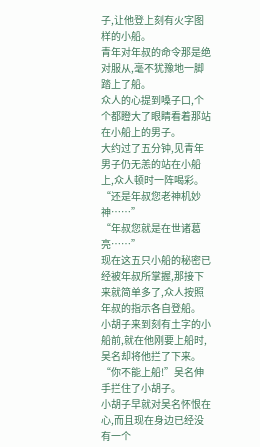子,让他登上刻有火字图样的小船。
青年对年叔的命令那是绝对服从,毫不犹豫地一脚踏上了船。
众人的心提到嗓子口,个个都瞪大了眼睛看着那站在小船上的男子。
大约过了五分钟,见青年男子仍无恙的站在小船上,众人顿时一阵喝彩。
“还是年叔您老神机妙神……”
“年叔您就是在世诸葛亮……”
现在这五只小船的秘密已经被年叔所掌握,那接下来就简单多了,众人按照年叔的指示各自登船。
小胡子来到刻有土字的小船前,就在他刚要上船时,吴名却将他拦了下来。
“你不能上船!”吴名伸手拦住了小胡子。
小胡子早就对吴名怀恨在心,而且现在身边已经没有一个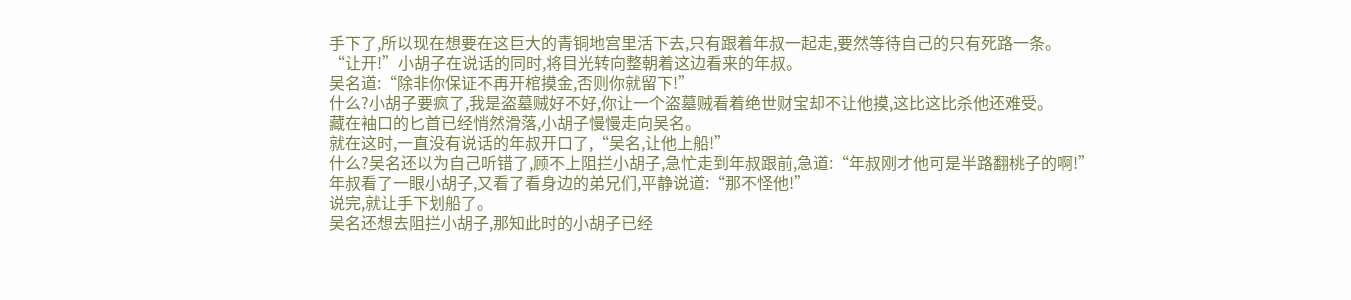手下了,所以现在想要在这巨大的青铜地宫里活下去,只有跟着年叔一起走,要然等待自己的只有死路一条。
“让开!”小胡子在说话的同时,将目光转向整朝着这边看来的年叔。
吴名道:“除非你保证不再开棺摸金,否则你就留下!”
什么?小胡子要疯了,我是盗墓贼好不好,你让一个盗墓贼看着绝世财宝却不让他摸,这比这比杀他还难受。
藏在袖口的匕首已经悄然滑落,小胡子慢慢走向吴名。
就在这时,一直没有说话的年叔开口了,“吴名,让他上船!”
什么?吴名还以为自己听错了,顾不上阻拦小胡子,急忙走到年叔跟前,急道:“年叔刚才他可是半路翻桃子的啊!”
年叔看了一眼小胡子,又看了看身边的弟兄们,平静说道:“那不怪他!”
说完,就让手下划船了。
吴名还想去阻拦小胡子,那知此时的小胡子已经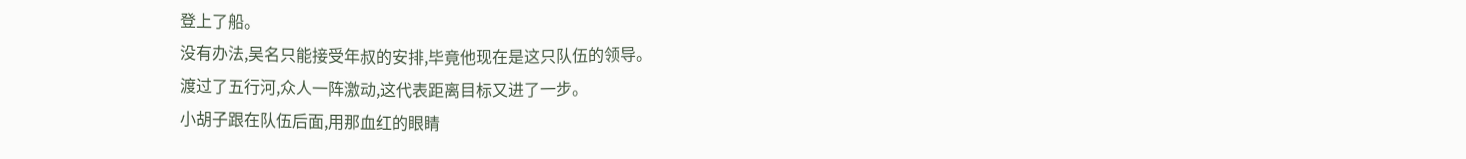登上了船。
没有办法,吴名只能接受年叔的安排,毕竟他现在是这只队伍的领导。
渡过了五行河,众人一阵激动,这代表距离目标又进了一步。
小胡子跟在队伍后面,用那血红的眼睛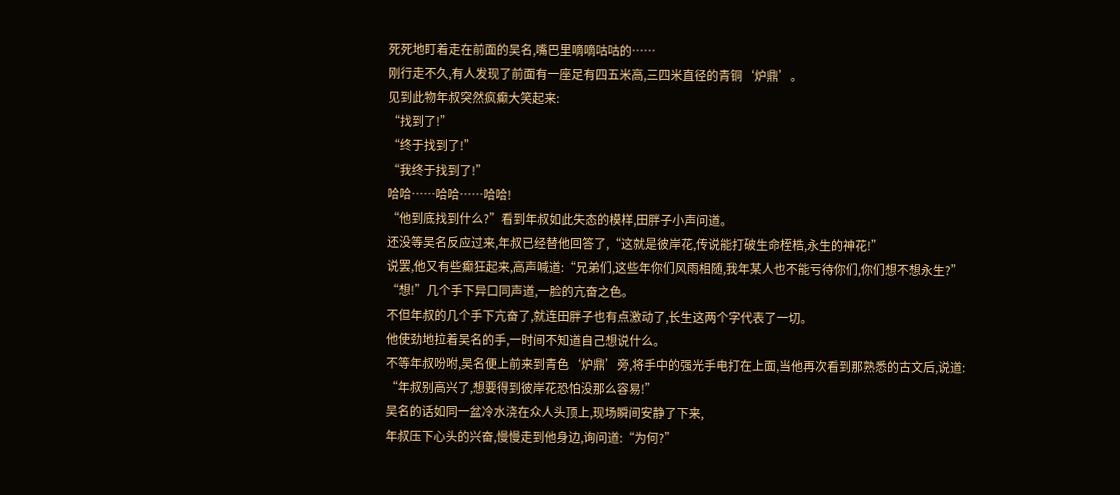死死地盯着走在前面的吴名,嘴巴里嘀嘀咕咕的……
刚行走不久,有人发现了前面有一座足有四五米高,三四米直径的青铜‘炉鼎’。
见到此物年叔突然疯癫大笑起来:
“找到了!”
“终于找到了!”
“我终于找到了!”
哈哈……哈哈……哈哈!
“他到底找到什么?”看到年叔如此失态的模样,田胖子小声问道。
还没等吴名反应过来,年叔已经替他回答了,“这就是彼岸花,传说能打破生命桎梏,永生的神花!”
说罢,他又有些癫狂起来,高声喊道:“兄弟们,这些年你们风雨相随,我年某人也不能亏待你们,你们想不想永生?”
“想!”几个手下异口同声道,一脸的亢奋之色。
不但年叔的几个手下亢奋了,就连田胖子也有点激动了,长生这两个字代表了一切。
他使劲地拉着吴名的手,一时间不知道自己想说什么。
不等年叔吩咐,吴名便上前来到青色‘炉鼎’旁,将手中的强光手电打在上面,当他再次看到那熟悉的古文后,说道:
“年叔别高兴了,想要得到彼岸花恐怕没那么容易!”
吴名的话如同一盆冷水浇在众人头顶上,现场瞬间安静了下来,
年叔压下心头的兴奋,慢慢走到他身边,询问道:“为何?”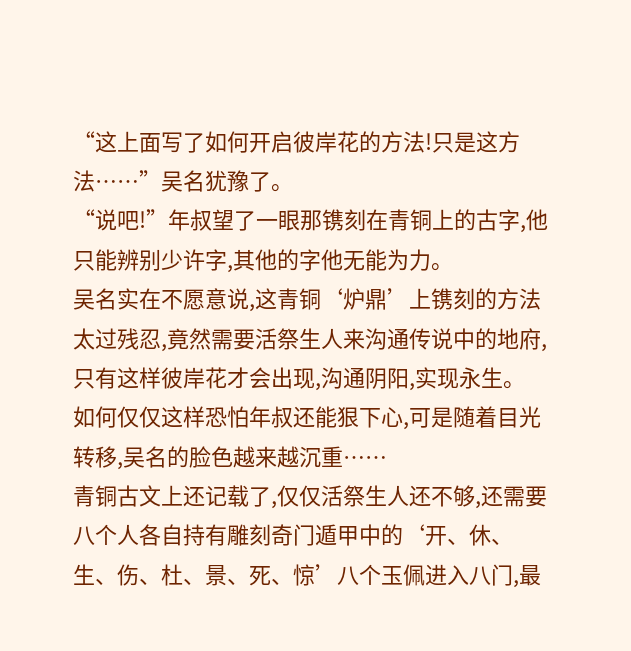“这上面写了如何开启彼岸花的方法!只是这方法……”吴名犹豫了。
“说吧!”年叔望了一眼那镌刻在青铜上的古字,他只能辨别少许字,其他的字他无能为力。
吴名实在不愿意说,这青铜‘炉鼎’上镌刻的方法太过残忍,竟然需要活祭生人来沟通传说中的地府,只有这样彼岸花才会出现,沟通阴阳,实现永生。
如何仅仅这样恐怕年叔还能狠下心,可是随着目光转移,吴名的脸色越来越沉重……
青铜古文上还记载了,仅仅活祭生人还不够,还需要八个人各自持有雕刻奇门遁甲中的‘开、休、生、伤、杜、景、死、惊’八个玉佩进入八门,最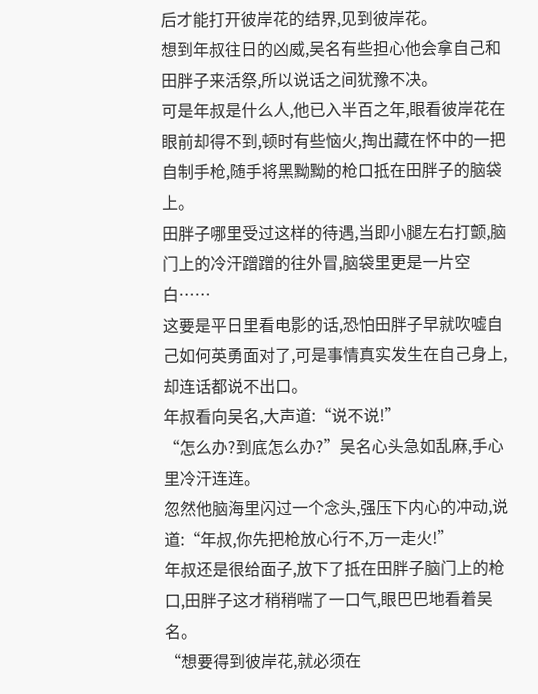后才能打开彼岸花的结界,见到彼岸花。
想到年叔往日的凶威,吴名有些担心他会拿自己和田胖子来活祭,所以说话之间犹豫不决。
可是年叔是什么人,他已入半百之年,眼看彼岸花在眼前却得不到,顿时有些恼火,掏出藏在怀中的一把自制手枪,随手将黑黝黝的枪口抵在田胖子的脑袋上。
田胖子哪里受过这样的待遇,当即小腿左右打颤,脑门上的冷汗蹭蹭的往外冒,脑袋里更是一片空白……
这要是平日里看电影的话,恐怕田胖子早就吹嘘自己如何英勇面对了,可是事情真实发生在自己身上,却连话都说不出口。
年叔看向吴名,大声道:“说不说!”
“怎么办?到底怎么办?”吴名心头急如乱麻,手心里冷汗连连。
忽然他脑海里闪过一个念头,强压下内心的冲动,说道:“年叔,你先把枪放心行不,万一走火!”
年叔还是很给面子,放下了抵在田胖子脑门上的枪口,田胖子这才稍稍喘了一口气,眼巴巴地看着吴名。
“想要得到彼岸花,就必须在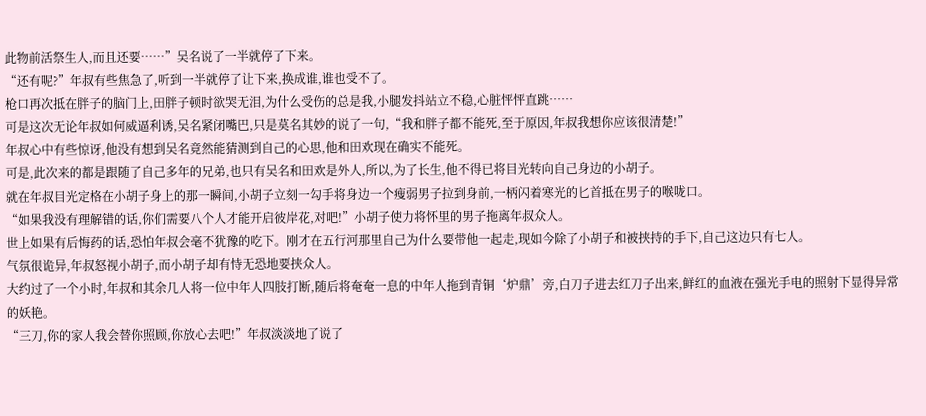此物前活祭生人,而且还要……”吴名说了一半就停了下来。
“还有呢?”年叔有些焦急了,听到一半就停了让下来,换成谁,谁也受不了。
枪口再次抵在胖子的脑门上,田胖子顿时欲哭无泪,为什么受伤的总是我,小腿发抖站立不稳,心脏怦怦直跳……
可是这次无论年叔如何威逼利诱,吴名紧闭嘴巴,只是莫名其妙的说了一句,“我和胖子都不能死,至于原因,年叔我想你应该很清楚!”
年叔心中有些惊讶,他没有想到吴名竟然能猜测到自己的心思,他和田欢现在确实不能死。
可是,此次来的都是跟随了自己多年的兄弟,也只有吴名和田欢是外人,所以,为了长生,他不得已将目光转向自己身边的小胡子。
就在年叔目光定格在小胡子身上的那一瞬间,小胡子立刻一勾手将身边一个瘦弱男子拉到身前,一柄闪着寒光的匕首抵在男子的喉咙口。
“如果我没有理解错的话,你们需要八个人才能开启彼岸花,对吧!”小胡子使力将怀里的男子拖离年叔众人。
世上如果有后悔药的话,恐怕年叔会毫不犹豫的吃下。刚才在五行河那里自己为什么要带他一起走,现如今除了小胡子和被挟持的手下,自己这边只有七人。
气氛很诡异,年叔怒视小胡子,而小胡子却有恃无恐地要挟众人。
大约过了一个小时,年叔和其余几人将一位中年人四肢打断,随后将奄奄一息的中年人拖到青铜‘炉鼎’旁,白刀子进去红刀子出来,鲜红的血液在强光手电的照射下显得异常的妖艳。
“三刀,你的家人我会替你照顾,你放心去吧!”年叔淡淡地了说了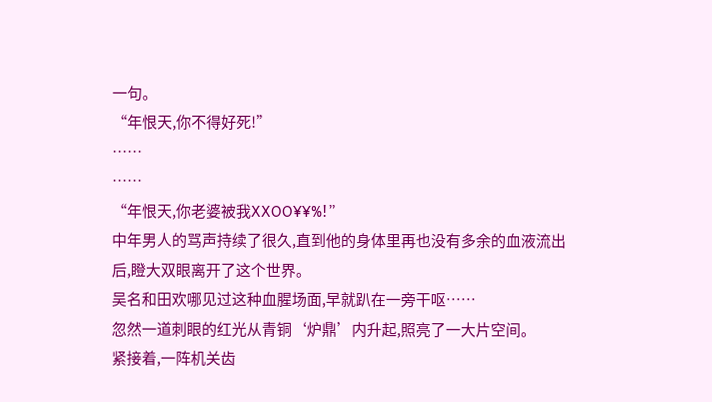一句。
“年恨天,你不得好死!”
……
……
“年恨天,你老婆被我XXOO¥¥%!”
中年男人的骂声持续了很久,直到他的身体里再也没有多余的血液流出后,瞪大双眼离开了这个世界。
吴名和田欢哪见过这种血腥场面,早就趴在一旁干呕……
忽然一道刺眼的红光从青铜‘炉鼎’内升起,照亮了一大片空间。
紧接着,一阵机关齿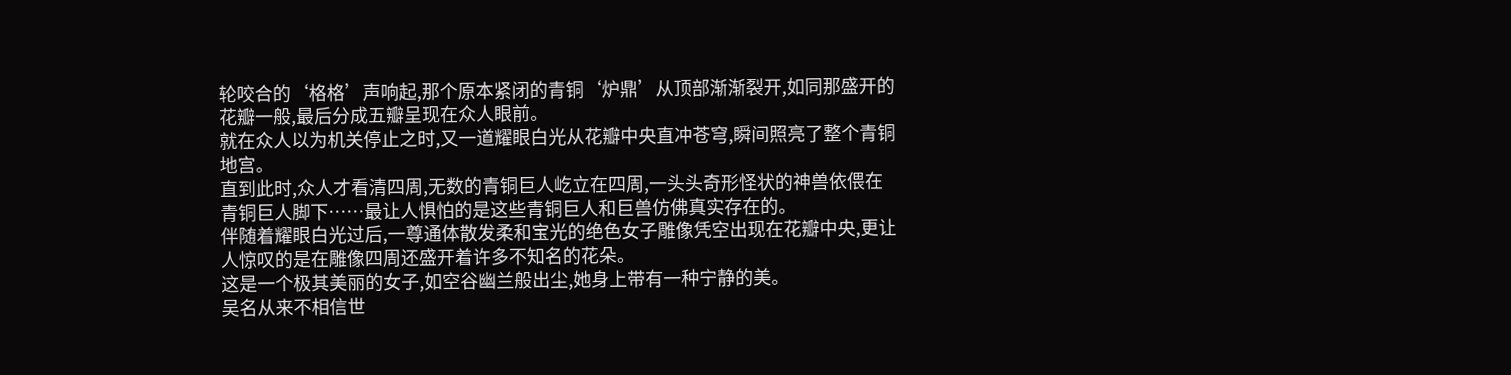轮咬合的‘格格’声响起,那个原本紧闭的青铜‘炉鼎’从顶部渐渐裂开,如同那盛开的花瓣一般,最后分成五瓣呈现在众人眼前。
就在众人以为机关停止之时,又一道耀眼白光从花瓣中央直冲苍穹,瞬间照亮了整个青铜地宫。
直到此时,众人才看清四周,无数的青铜巨人屹立在四周,一头头奇形怪状的神兽依偎在青铜巨人脚下……最让人惧怕的是这些青铜巨人和巨兽仿佛真实存在的。
伴随着耀眼白光过后,一尊通体散发柔和宝光的绝色女子雕像凭空出现在花瓣中央,更让人惊叹的是在雕像四周还盛开着许多不知名的花朵。
这是一个极其美丽的女子,如空谷幽兰般出尘,她身上带有一种宁静的美。
吴名从来不相信世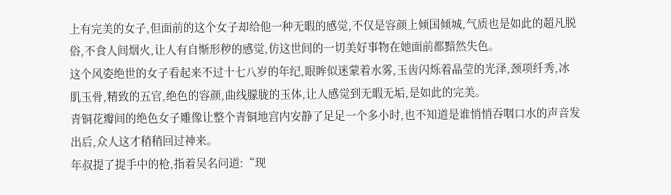上有完美的女子,但面前的这个女子却给他一种无暇的感觉,不仅是容颜上倾国倾城,气质也是如此的超凡脱俗,不食人间烟火,让人有自惭形秽的感觉,仿这世间的一切美好事物在她面前都黯然失色。
这个风姿绝世的女子看起来不过十七八岁的年纪,眼眸似迷蒙着水雾,玉齿闪烁着晶莹的光泽,颈项纤秀,冰肌玉骨,精致的五官,绝色的容颜,曲线朦胧的玉体,让人感觉到无暇无垢,是如此的完美。
青铜花瓣间的绝色女子雕像让整个青铜地宫内安静了足足一个多小时,也不知道是谁悄悄吞咽口水的声音发出后,众人这才稍稍回过神来。
年叔提了提手中的枪,指着吴名问道:“现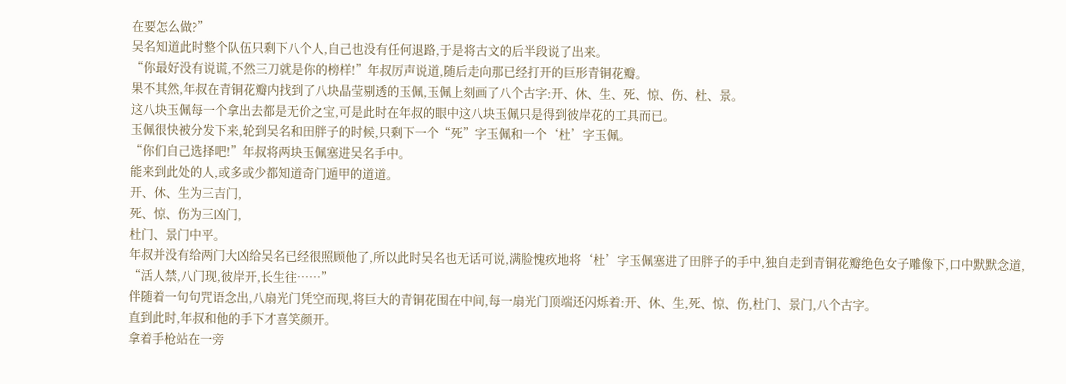在要怎么做?”
吴名知道此时整个队伍只剩下八个人,自己也没有任何退路,于是将古文的后半段说了出来。
“你最好没有说谎,不然三刀就是你的榜样!”年叔厉声说道,随后走向那已经打开的巨形青铜花瓣。
果不其然,年叔在青铜花瓣内找到了八块晶莹剔透的玉佩,玉佩上刻画了八个古字:开、休、生、死、惊、伤、杜、景。
这八块玉佩每一个拿出去都是无价之宝,可是此时在年叔的眼中这八块玉佩只是得到彼岸花的工具而已。
玉佩很快被分发下来,轮到吴名和田胖子的时候,只剩下一个“死”字玉佩和一个‘杜’字玉佩。
“你们自己选择吧!”年叔将两块玉佩塞进吴名手中。
能来到此处的人,或多或少都知道奇门遁甲的道道。
开、休、生为三吉门,
死、惊、伤为三凶门,
杜门、景门中平。
年叔并没有给两门大凶给吴名已经很照顾他了,所以此时吴名也无话可说,满脸愧疚地将‘杜’字玉佩塞进了田胖子的手中,独自走到青铜花瓣绝色女子雕像下,口中默默念道,
“活人禁,八门现,彼岸开,长生往……”
伴随着一句句咒语念出,八扇光门凭空而现,将巨大的青铜花围在中间,每一扇光门顶端还闪烁着:开、休、生,死、惊、伤,杜门、景门,八个古字。
直到此时,年叔和他的手下才喜笑颜开。
拿着手枪站在一旁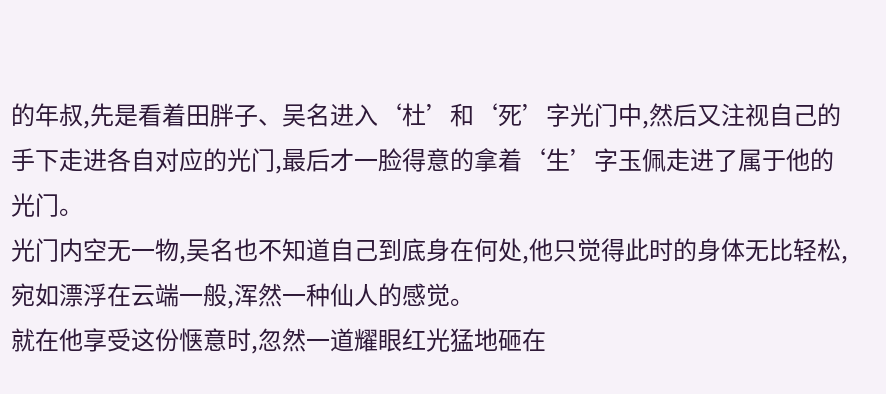的年叔,先是看着田胖子、吴名进入‘杜’和‘死’字光门中,然后又注视自己的手下走进各自对应的光门,最后才一脸得意的拿着‘生’字玉佩走进了属于他的光门。
光门内空无一物,吴名也不知道自己到底身在何处,他只觉得此时的身体无比轻松,宛如漂浮在云端一般,浑然一种仙人的感觉。
就在他享受这份惬意时,忽然一道耀眼红光猛地砸在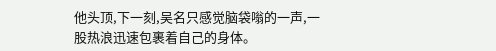他头顶,下一刻,吴名只感觉脑袋嗡的一声,一股热浪迅速包裹着自己的身体。